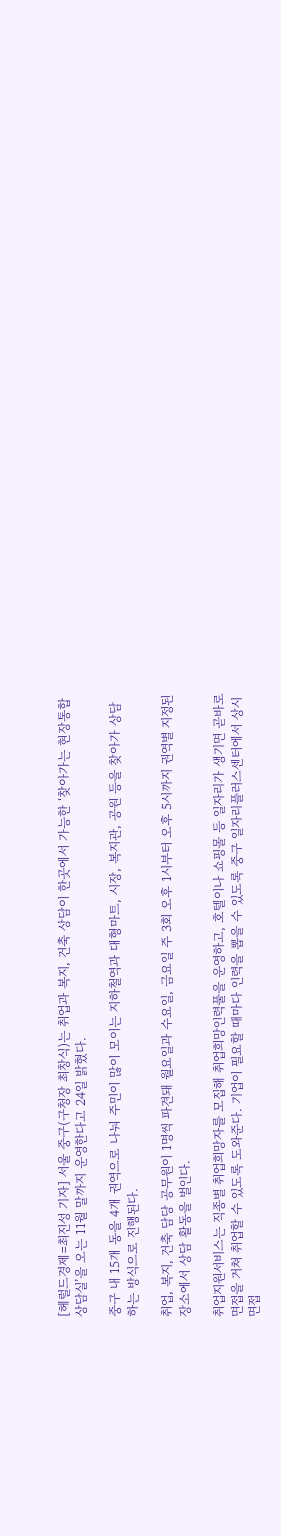[헤럴드경제=최진성 기자] 서울 중구(구청장 최창식)는 취업과 복지, 건축 상담이 한곳에서 가능한 ‘찾아가는 현장통합상담실’을 오는 11월 말까지 운영한다고 24일 밝혔다.

중구 내 15개 동을 4개 권역으로 나눠 주민이 많이 모이는 지하철역과 대형마트, 시장, 복지관, 공원 등을 찾아가 상담하는 방식으로 진행된다.

취업, 복지, 건축 담당 공무원이 1명씩 파견돼 월요일과 수요일, 금요일 주 3회 오후 1시부터 오후 5시까지 권역별 지정된 장소에서 상담 활동을 벌인다.

취업지원서비스는 직종별 취업희망자를 모집해 취업희망인력풀을 운영하고, 호텔이나 쇼핑몰 등 일자리가 생기면 곧바로 면접을 거쳐 취업할 수 있도록 도와준다. 기업이 필요할 때마다 인력을 뽑을 수 있도록 중구 일자리플러스센터에서 상시 면접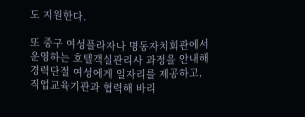도 지원한다.

또 중구 여성플라자나 명동자치회관에서 운영하는 호텔객실관리사 과정을 안내해 경력단절 여성에게 일자리를 제공하고, 직업교육기관과 협력해 바리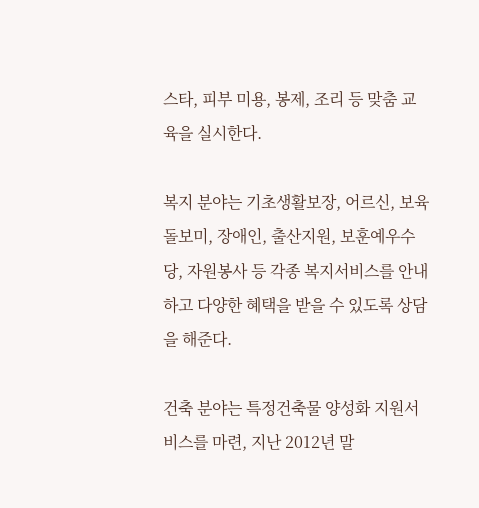스타, 피부 미용, 봉제, 조리 등 맞춤 교육을 실시한다.

복지 분야는 기초생활보장, 어르신, 보육돌보미, 장애인, 출산지원, 보훈예우수당, 자원봉사 등 각종 복지서비스를 안내하고 다양한 혜택을 받을 수 있도록 상담을 해준다.

건축 분야는 특정건축물 양성화 지원서비스를 마련, 지난 2012년 말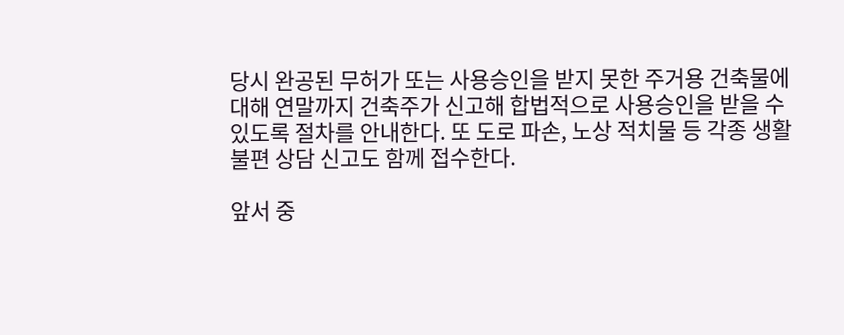당시 완공된 무허가 또는 사용승인을 받지 못한 주거용 건축물에 대해 연말까지 건축주가 신고해 합법적으로 사용승인을 받을 수 있도록 절차를 안내한다. 또 도로 파손, 노상 적치물 등 각종 생활불편 상담 신고도 함께 접수한다.

앞서 중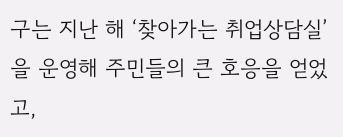구는 지난 해 ‘찾아가는 취업상담실’을 운영해 주민들의 큰 호응을 얻었고,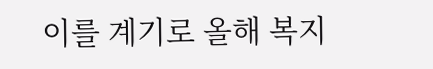이를 계기로 올해 복지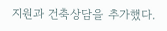지원과 건축상담을 추가했다.